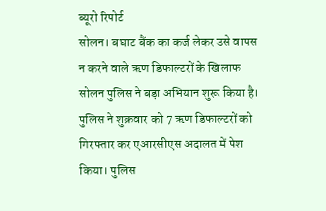ब्यूरो रिपोर्ट
सोलन। बघाट बैंक का कर्ज लेकर उसे वापस न करने वाले ऋण डिफाल्टरों के खिलाफ सोलन पुलिस ने बड़ा अभियान शुरू किया है। पुलिस ने शुक्रवार को 7 ऋण डिफाल्टरों को गिरफ्तार कर एआरसीएस अदालत में पेश किया। पुलिस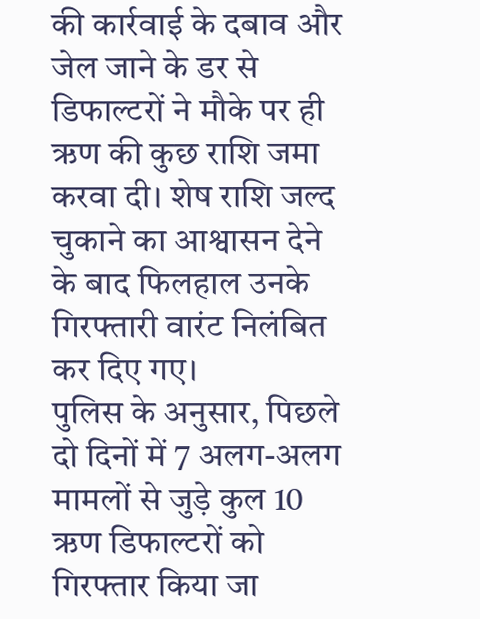की कार्रवाई के दबाव और जेल जाने के डर से डिफाल्टरों ने मौके पर ही ऋण की कुछ राशि जमा करवा दी। शेष राशि जल्द चुकाने का आश्वासन देने के बाद फिलहाल उनके गिरफ्तारी वारंट निलंबित कर दिए गए।
पुलिस के अनुसार, पिछले दो दिनों में 7 अलग-अलग मामलों से जुड़े कुल 10 ऋण डिफाल्टरों को गिरफ्तार किया जा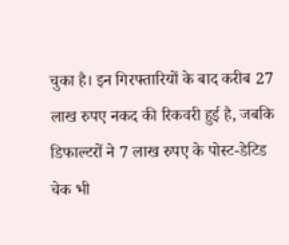चुका है। इन गिरफ्तारियों के बाद करीब 27 लाख रुपए नकद की रिकवरी हुई है, जबकि डिफाल्टरों ने 7 लाख रुपए के पोस्ट-डेटिड चेक भी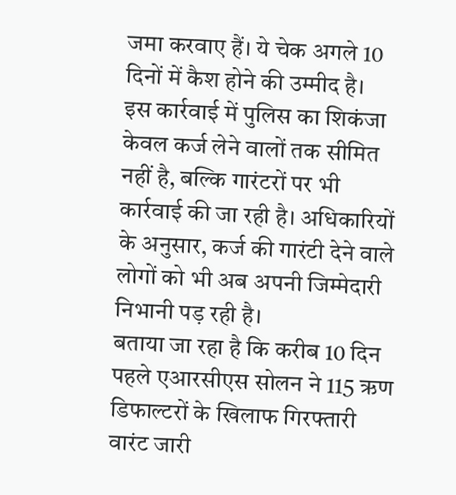जमा करवाए हैं। ये चेक अगले 10 दिनों में कैश होने की उम्मीद है।
इस कार्रवाई में पुलिस का शिकंजा केवल कर्ज लेने वालों तक सीमित नहीं है, बल्कि गारंटरों पर भी कार्रवाई की जा रही है। अधिकारियों के अनुसार, कर्ज की गारंटी देने वाले लोगों को भी अब अपनी जिम्मेदारी निभानी पड़ रही है।
बताया जा रहा है कि करीब 10 दिन पहले एआरसीएस सोलन ने 115 ऋण डिफाल्टरों के खिलाफ गिरफ्तारी वारंट जारी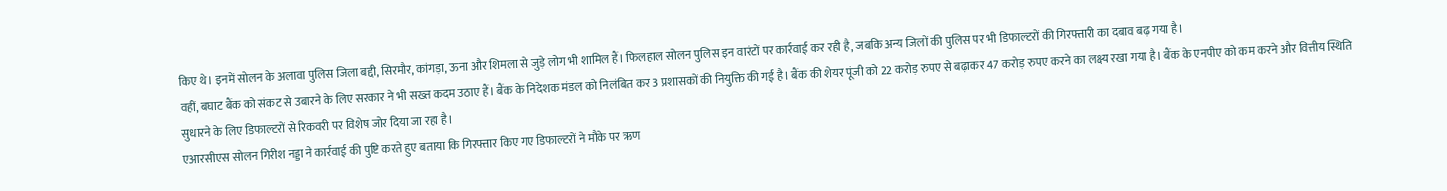किए थे। इनमें सोलन के अलावा पुलिस जिला बद्दी, सिरमौर, कांगड़ा, ऊना और शिमला से जुड़े लोग भी शामिल हैं। फिलहाल सोलन पुलिस इन वारंटों पर कार्रवाई कर रही है, जबकि अन्य जिलों की पुलिस पर भी डिफाल्टरों की गिरफ्तारी का दबाव बढ़ गया है।
वहीं, बघाट बैंक को संकट से उबारने के लिए सरकार ने भी सख्त कदम उठाए हैं। बैंक के निदेशक मंडल को निलंबित कर 3 प्रशासकों की नियुक्ति की गई है। बैंक की शेयर पूंजी को 22 करोड़ रुपए से बढ़ाकर 47 करोड़ रुपए करने का लक्ष्य रखा गया है। बैंक के एनपीए को कम करने और वित्तीय स्थिति सुधारने के लिए डिफाल्टरों से रिकवरी पर विशेष जोर दिया जा रहा है।
एआरसीएस सोलन गिरीश नड्डा ने कार्रवाई की पुष्टि करते हुए बताया कि गिरफ्तार किए गए डिफाल्टरों ने मौके पर ऋण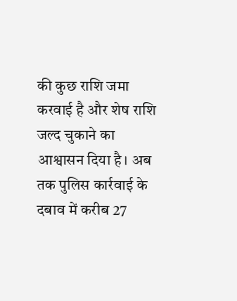की कुछ राशि जमा करवाई है और शेष राशि जल्द चुकाने का आश्वासन दिया है। अब तक पुलिस कार्रवाई के दबाव में करीब 27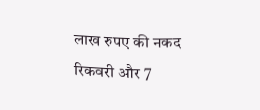लाख रुपए की नकद रिकवरी और 7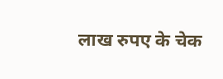लाख रुपए के चेक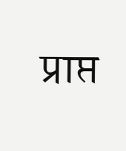प्राप्त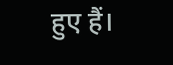हुए हैं।